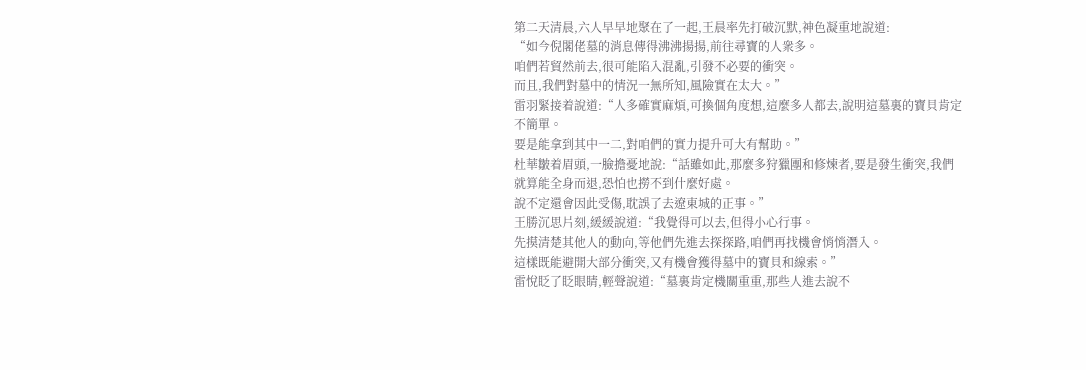第二天清晨,六人早早地聚在了一起,王晨率先打破沉默,神色凝重地說道:
“如今倪閣佬墓的消息傳得沸沸揚揚,前往尋寶的人衆多。
咱們若貿然前去,很可能陷入混亂,引發不必要的衝突。
而且,我們對墓中的情況一無所知,風險實在太大。”
雷羽緊接着說道:“人多確實麻煩,可換個角度想,這麼多人都去,說明這墓裏的寶貝肯定不簡單。
要是能拿到其中一二,對咱們的實力提升可大有幫助。”
杜華皺着眉頭,一臉擔憂地說:“話雖如此,那麼多狩獵團和修煉者,要是發生衝突,我們就算能全身而退,恐怕也撈不到什麼好處。
說不定還會因此受傷,耽誤了去遼東城的正事。”
王勝沉思片刻,緩緩說道:“我覺得可以去,但得小心行事。
先摸清楚其他人的動向,等他們先進去探探路,咱們再找機會悄悄潛入。
這樣既能避開大部分衝突,又有機會獲得墓中的寶貝和線索。”
雷悅眨了眨眼睛,輕聲說道:“墓裏肯定機關重重,那些人進去說不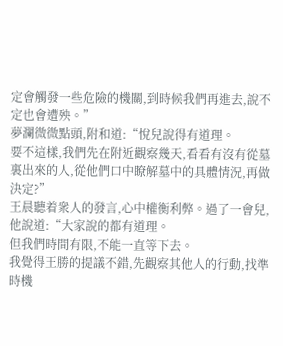定會觸發一些危險的機關,到時候我們再進去,說不定也會遭殃。”
夢瀾微微點頭,附和道:“悅兒說得有道理。
要不這樣,我們先在附近觀察幾天,看看有沒有從墓裏出來的人,從他們口中瞭解墓中的具體情況,再做決定?”
王晨聽着衆人的發言,心中權衡利弊。過了一會兒,他說道:“大家說的都有道理。
但我們時間有限,不能一直等下去。
我覺得王勝的提議不錯,先觀察其他人的行動,找準時機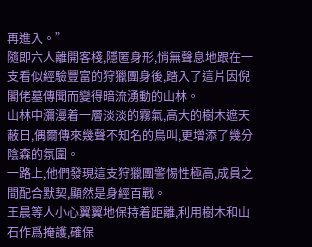再進入。”
隨即六人離開客棧,隱匿身形,悄無聲息地跟在一支看似經驗豐富的狩獵團身後,踏入了這片因倪閣佬墓傳聞而變得暗流湧動的山林。
山林中瀰漫着一層淡淡的霧氣,高大的樹木遮天蔽日,偶爾傳來幾聲不知名的鳥叫,更增添了幾分陰森的氛圍。
一路上,他們發現這支狩獵團警惕性極高,成員之間配合默契,顯然是身經百戰。
王晨等人小心翼翼地保持着距離,利用樹木和山石作爲掩護,確保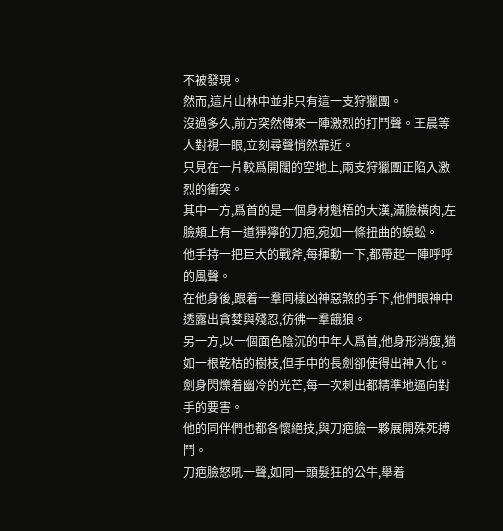不被發現。
然而,這片山林中並非只有這一支狩獵團。
沒過多久,前方突然傳來一陣激烈的打鬥聲。王晨等人對視一眼,立刻尋聲悄然靠近。
只見在一片較爲開闊的空地上,兩支狩獵團正陷入激烈的衝突。
其中一方,爲首的是一個身材魁梧的大漢,滿臉橫肉,左臉頰上有一道猙獰的刀疤,宛如一條扭曲的蜈蚣。
他手持一把巨大的戰斧,每揮動一下,都帶起一陣呼呼的風聲。
在他身後,跟着一羣同樣凶神惡煞的手下,他們眼神中透露出貪婪與殘忍,彷彿一羣餓狼。
另一方,以一個面色陰沉的中年人爲首,他身形消瘦,猶如一根乾枯的樹枝,但手中的長劍卻使得出神入化。
劍身閃爍着幽冷的光芒,每一次刺出都精準地逼向對手的要害。
他的同伴們也都各懷絕技,與刀疤臉一夥展開殊死搏鬥。
刀疤臉怒吼一聲,如同一頭髮狂的公牛,舉着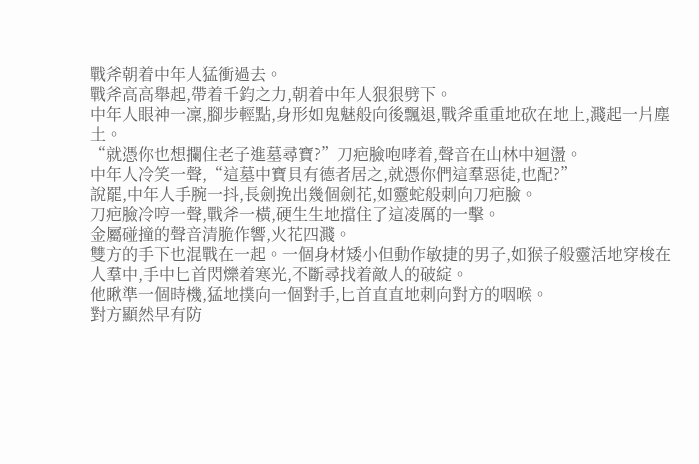戰斧朝着中年人猛衝過去。
戰斧高高舉起,帶着千鈞之力,朝着中年人狠狠劈下。
中年人眼神一凜,腳步輕點,身形如鬼魅般向後飄退,戰斧重重地砍在地上,濺起一片塵土。
“就憑你也想攔住老子進墓尋寶?”刀疤臉咆哮着,聲音在山林中迴盪。
中年人冷笑一聲,“這墓中寶貝有德者居之,就憑你們這羣惡徒,也配?”
說罷,中年人手腕一抖,長劍挽出幾個劍花,如靈蛇般刺向刀疤臉。
刀疤臉冷哼一聲,戰斧一橫,硬生生地擋住了這凌厲的一擊。
金屬碰撞的聲音清脆作響,火花四濺。
雙方的手下也混戰在一起。一個身材矮小但動作敏捷的男子,如猴子般靈活地穿梭在人羣中,手中匕首閃爍着寒光,不斷尋找着敵人的破綻。
他瞅準一個時機,猛地撲向一個對手,匕首直直地刺向對方的咽喉。
對方顯然早有防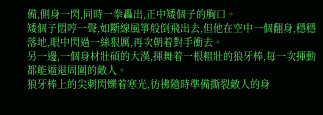備,側身一閃,同時一拳轟出,正中矮個子的胸口。
矮個子悶哼一聲,如斷線風箏般倒飛出去,但他在空中一個翻身,穩穩落地,眼中閃過一絲狠厲,再次朝着對手衝去。
另一邊,一個身材壯碩的大漢,揮舞着一根粗壯的狼牙棒,每一次揮動都能逼退周圍的敵人。
狼牙棒上的尖刺閃爍着寒光,彷彿隨時準備撕裂敵人的身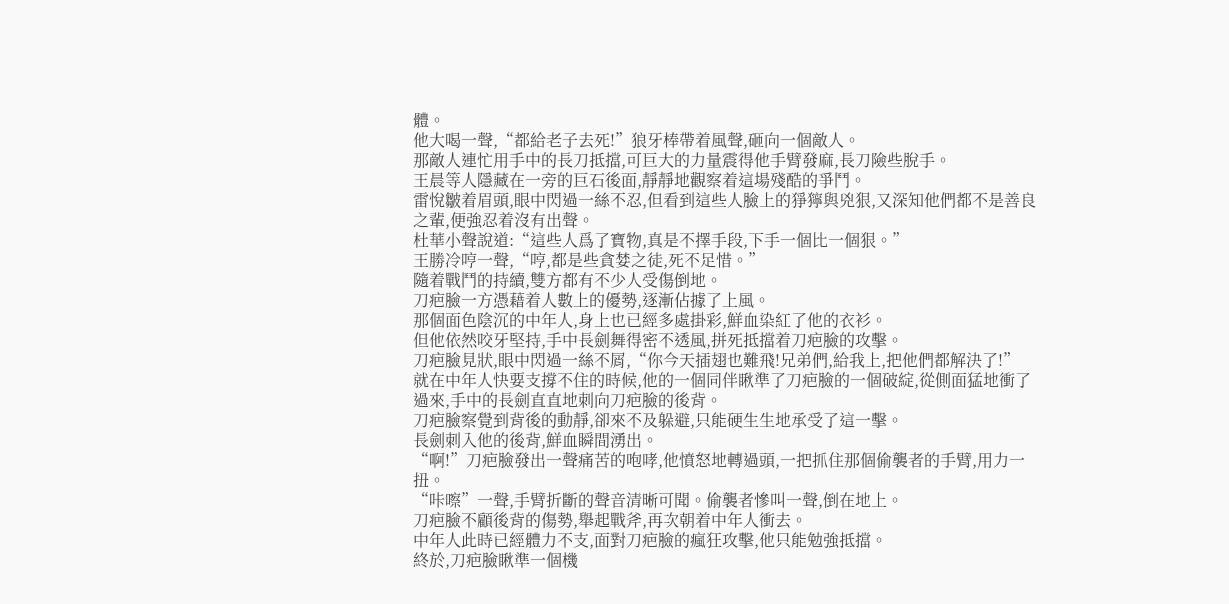體。
他大喝一聲,“都給老子去死!”狼牙棒帶着風聲,砸向一個敵人。
那敵人連忙用手中的長刀抵擋,可巨大的力量震得他手臂發麻,長刀險些脫手。
王晨等人隱藏在一旁的巨石後面,靜靜地觀察着這場殘酷的爭鬥。
雷悅皺着眉頭,眼中閃過一絲不忍,但看到這些人臉上的猙獰與兇狠,又深知他們都不是善良之輩,便強忍着沒有出聲。
杜華小聲說道:“這些人爲了寶物,真是不擇手段,下手一個比一個狠。”
王勝冷哼一聲,“哼,都是些貪婪之徒,死不足惜。”
隨着戰鬥的持續,雙方都有不少人受傷倒地。
刀疤臉一方憑藉着人數上的優勢,逐漸佔據了上風。
那個面色陰沉的中年人,身上也已經多處掛彩,鮮血染紅了他的衣衫。
但他依然咬牙堅持,手中長劍舞得密不透風,拼死抵擋着刀疤臉的攻擊。
刀疤臉見狀,眼中閃過一絲不屑,“你今天插翅也難飛!兄弟們,給我上,把他們都解決了!”
就在中年人快要支撐不住的時候,他的一個同伴瞅準了刀疤臉的一個破綻,從側面猛地衝了過來,手中的長劍直直地刺向刀疤臉的後背。
刀疤臉察覺到背後的動靜,卻來不及躲避,只能硬生生地承受了這一擊。
長劍刺入他的後背,鮮血瞬間湧出。
“啊!”刀疤臉發出一聲痛苦的咆哮,他憤怒地轉過頭,一把抓住那個偷襲者的手臂,用力一扭。
“咔嚓”一聲,手臂折斷的聲音清晰可聞。偷襲者慘叫一聲,倒在地上。
刀疤臉不顧後背的傷勢,舉起戰斧,再次朝着中年人衝去。
中年人此時已經體力不支,面對刀疤臉的瘋狂攻擊,他只能勉強抵擋。
終於,刀疤臉瞅準一個機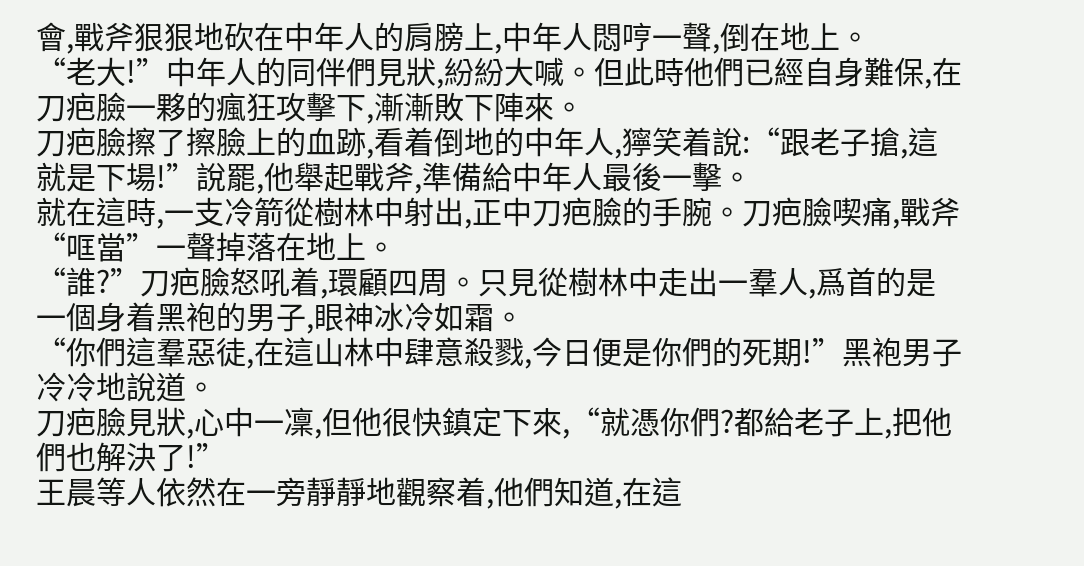會,戰斧狠狠地砍在中年人的肩膀上,中年人悶哼一聲,倒在地上。
“老大!”中年人的同伴們見狀,紛紛大喊。但此時他們已經自身難保,在刀疤臉一夥的瘋狂攻擊下,漸漸敗下陣來。
刀疤臉擦了擦臉上的血跡,看着倒地的中年人,獰笑着說:“跟老子搶,這就是下場!”說罷,他舉起戰斧,準備給中年人最後一擊。
就在這時,一支冷箭從樹林中射出,正中刀疤臉的手腕。刀疤臉喫痛,戰斧“哐當”一聲掉落在地上。
“誰?”刀疤臉怒吼着,環顧四周。只見從樹林中走出一羣人,爲首的是一個身着黑袍的男子,眼神冰冷如霜。
“你們這羣惡徒,在這山林中肆意殺戮,今日便是你們的死期!”黑袍男子冷冷地說道。
刀疤臉見狀,心中一凜,但他很快鎮定下來,“就憑你們?都給老子上,把他們也解決了!”
王晨等人依然在一旁靜靜地觀察着,他們知道,在這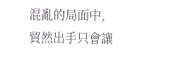混亂的局面中,貿然出手只會讓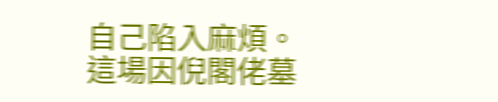自己陷入麻煩。
這場因倪閣佬墓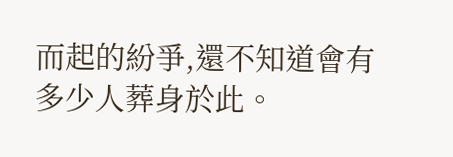而起的紛爭,還不知道會有多少人葬身於此。